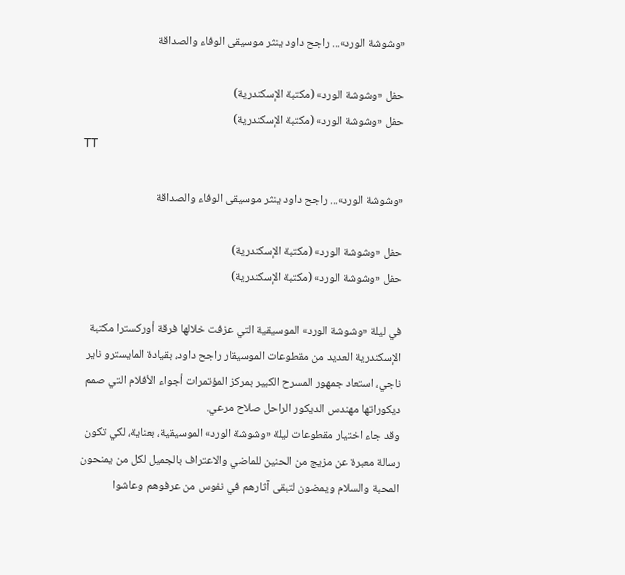«وشوشة الورد»... راجح داود ينثر موسيقى الوفاء والصداقة

حفل «وشوشة الورد» (مكتبة الإسكندرية)
حفل «وشوشة الورد» (مكتبة الإسكندرية)
TT

«وشوشة الورد»... راجح داود ينثر موسيقى الوفاء والصداقة

حفل «وشوشة الورد» (مكتبة الإسكندرية)
حفل «وشوشة الورد» (مكتبة الإسكندرية)

في ليلة «وشوشة الورد» الموسيقية التي عزفت خلالها فرقة أوركسترا مكتبة الإسكندرية العديد من مقطوعات الموسيقار راجح داود، بقيادة المايسترو ناير ناجي، استعاد جمهور المسرح الكبير بمركز المؤتمرات أجواء الأفلام التي صمم ديكوراتها مهندس الديكور الراحل صلاح مرعي.
وقد جاء اختيار مقطوعات ليلة «وشوشة الورد» الموسيقية، بعناية، لكي تكون رسالة معبرة عن مزيج من الحنين للماضي والاعتراف بالجميل لكل من يمنحون المحبة والسلام ويمضون لتبقى آثارهم في نفوس من عرفوهم وعاشوا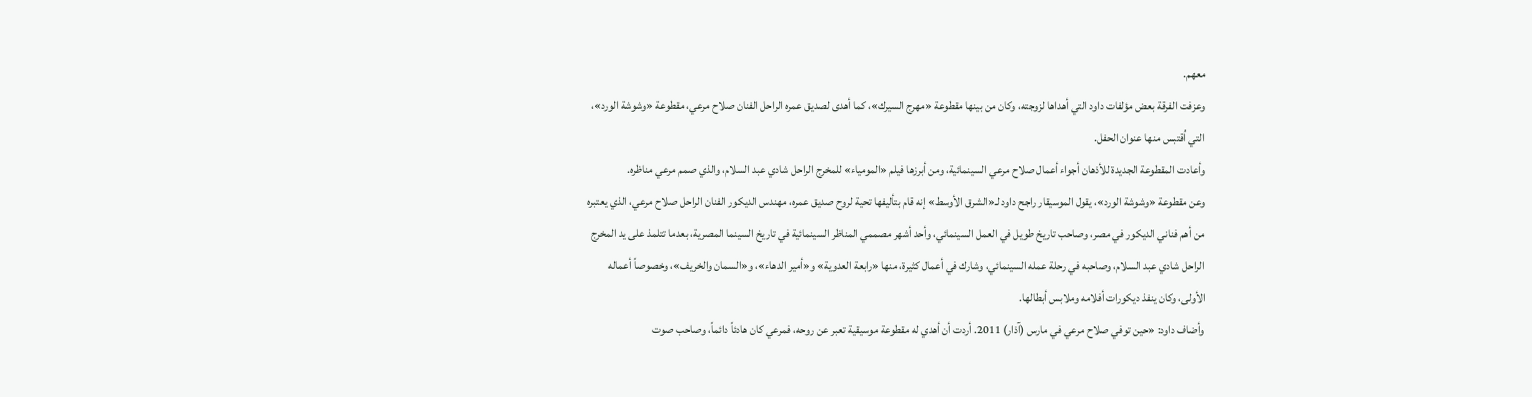معهم.
وعزفت الفرقة بعض مؤلفات داود التي أهداها لزوجته، وكان من بينها مقطوعة «مهرج السيرك»، كما أهدى لصديق عمره الراحل الفنان صلاح مرعي، مقطوعة «وشوشة الورد»، التي اُقتبس منها عنوان الحفل.
وأعادت المقطوعة الجديدة للأذهان أجواء أعمال صلاح مرعي السينمائية، ومن أبرزها فيلم «المومياء» للمخرج الراحل شادي عبد السلام، والذي صمم مرعي مناظره.
وعن مقطوعة «وشوشة الورد»، يقول الموسيقار راجح داود لـ«الشرق الأوسط» إنه قام بتأليفها تحية لروح صديق عمره، مهندس الديكور الفنان الراحل صلاح مرعي، الذي يعتبره من أهم فناني الديكور في مصر، وصاحب تاريخ طويل في العمل السينمائي، وأحد أشهر مصممي المناظر السينمائية في تاريخ السينما المصرية، بعدما تتلمذ على يد المخرج الراحل شادي عبد السلام، وصاحبه في رحلة عمله السينمائي، وشارك في أعمال كثيرة، منها «رابعة العدوية» و«أمير الدهاء»، و«السمان والخريف»، وخصوصاً أعماله الأولى، وكان ينفذ ديكورات أفلامه وملابس أبطالها.
وأضاف داود: «حين توفي صلاح مرعي في مارس (آذار) 2011. أردت أن أهدي له مقطوعة موسيقية تعبر عن روحه، فمرعي كان هادئاً دائماً، وصاحب صوت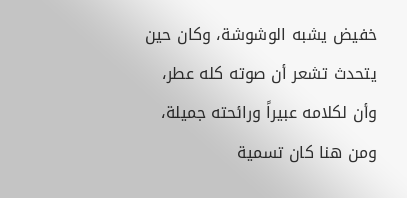خفيض يشبه الوشوشة، وكان حين يتحدث تشعر أن صوته كله عطر، وأن لكلامه عبيراً ورائحته جميلة، ومن هنا كان تسمية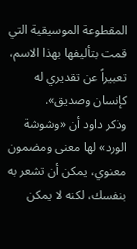المقطوعة الموسيقية التي قمت بتأليفها بهذا الاسم، تعبيراً عن تقديري له كإنسان وصديق».
وذكر داود أن «وشوشة الورد» لها معنى ومضمون معنوي، يمكن أن تشعر به بنفسك، لكنه لا يمكن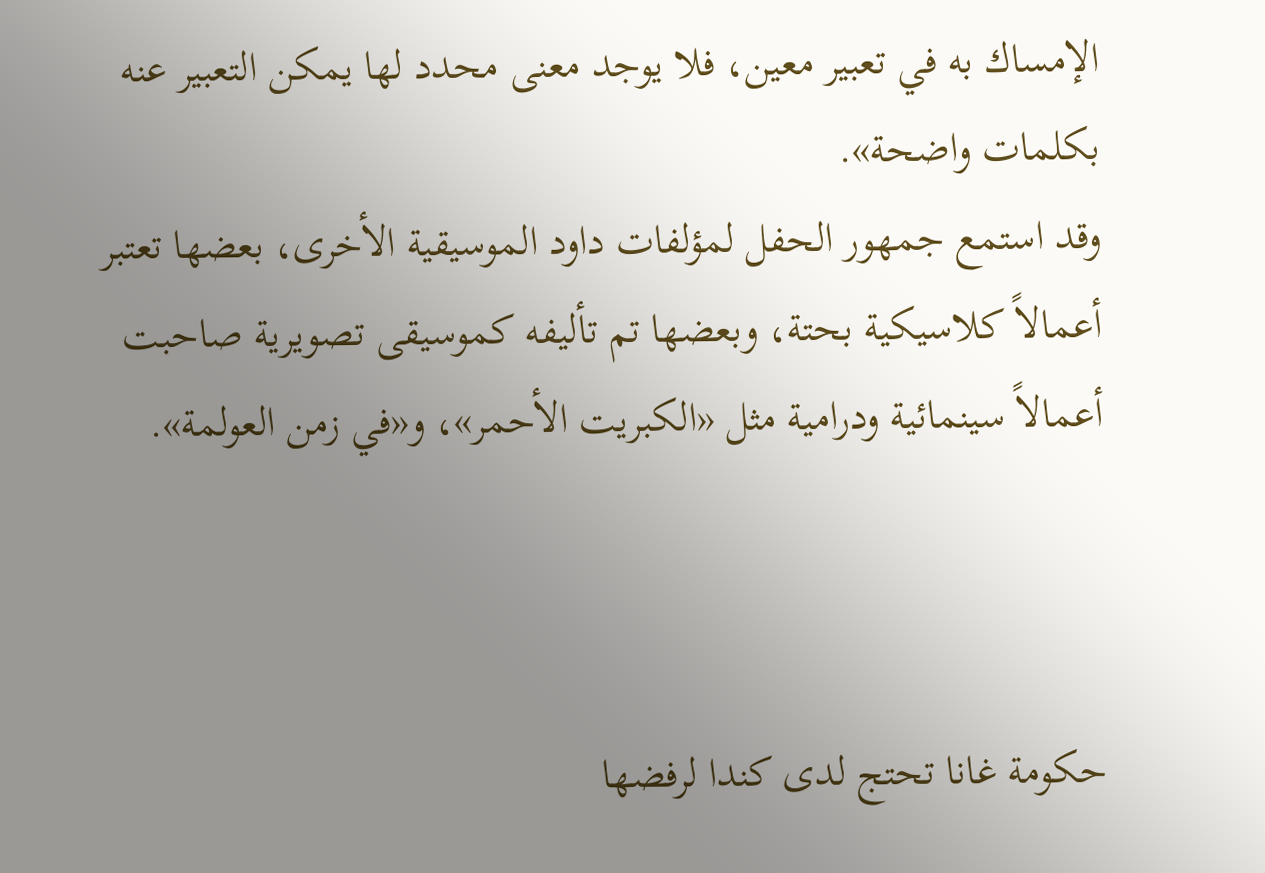الإمساك به في تعبير معين، فلا يوجد معنى محدد لها يمكن التعبير عنه بكلمات واضحة».
وقد استمع جمهور الحفل لمؤلفات داود الموسيقية الأخرى، بعضها تعتبر أعمالاً كلاسيكية بحتة، وبعضها تم تأليفه كموسيقى تصويرية صاحبت أعمالاً سينمائية ودرامية مثل «الكبريت الأحمر»، و«في زمن العولمة».



حكومة غانا تحتج لدى كندا لرفضها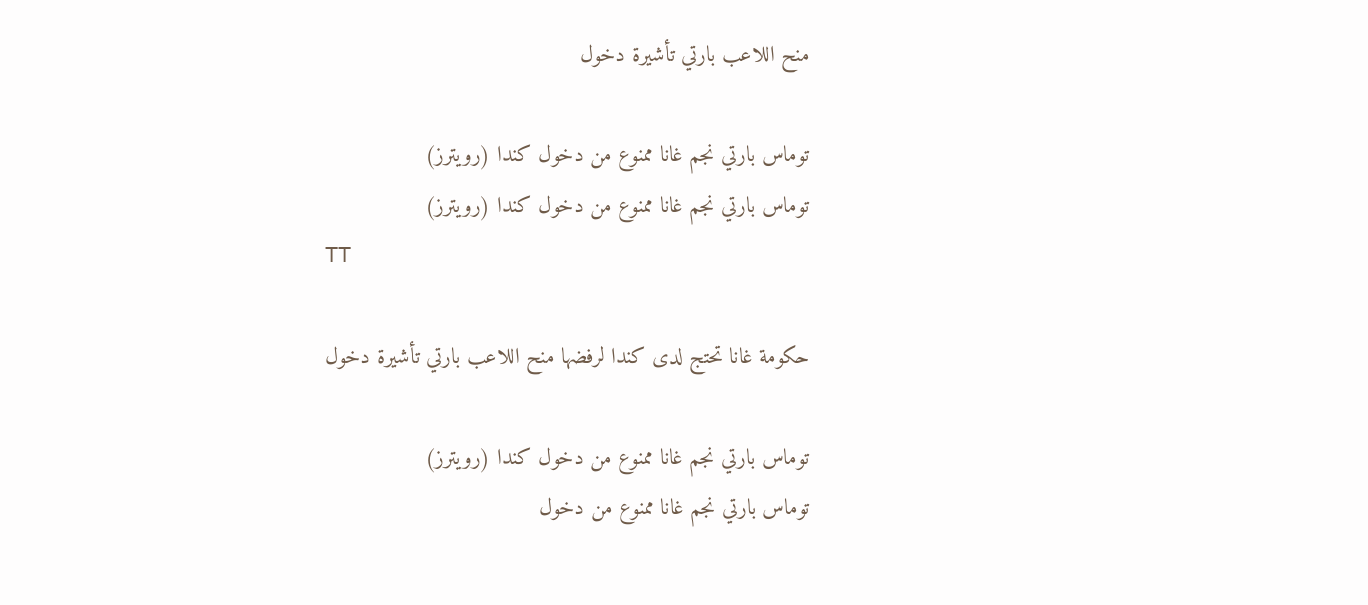منح اللاعب بارتي تأشيرة دخول

توماس بارتي نجم غانا ممنوع من دخول كندا (رويترز)
توماس بارتي نجم غانا ممنوع من دخول كندا (رويترز)
TT

حكومة غانا تحتج لدى كندا لرفضها منح اللاعب بارتي تأشيرة دخول

توماس بارتي نجم غانا ممنوع من دخول كندا (رويترز)
توماس بارتي نجم غانا ممنوع من دخول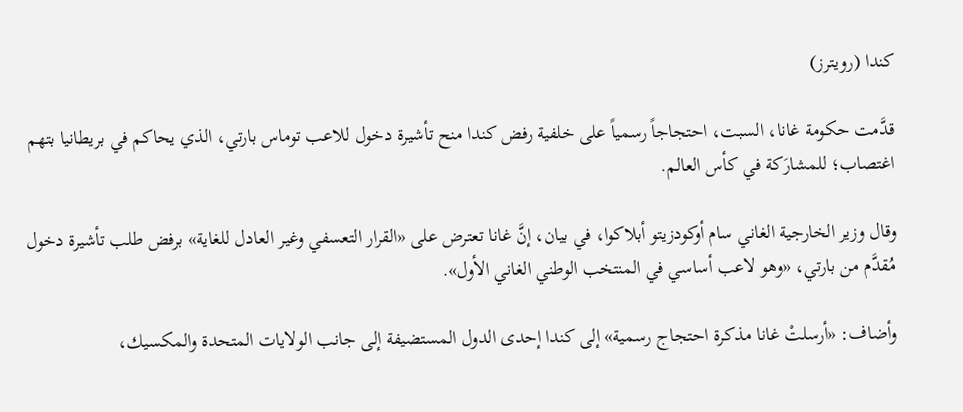كندا (رويترز)

قدَّمت حكومة غانا، السبت، احتجاجاً رسمياً على خلفية رفض كندا منح تأشيرة دخول للاعب توماس بارتي، الذي يحاكم في بريطانيا بتهم اغتصاب؛ للمشارَكة في كأس العالم.

وقال وزير الخارجية الغاني سام أوكودزيتو أبلاكوا، في بيان، إنَّ غانا تعترض على «القرار التعسفي وغير العادل للغاية» برفض طلب تأشيرة دخول مُقدَّم من بارتي، «وهو لاعب أساسي في المنتخب الوطني الغاني الأول».

وأضاف: «أرسلتْ غانا مذكرة احتجاج رسمية» إلى كندا إحدى الدول المستضيفة إلى جانب الولايات المتحدة والمكسيك،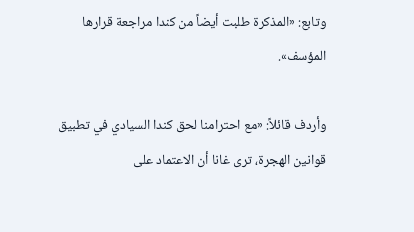وتابع: «المذكرة طلبت أيضاً من كندا مراجعة قرارها المؤسف».

وأردف قائلاً: «مع احترامنا لحق كندا السيادي في تطبيق قوانين الهجرة، ترى غانا أن الاعتماد على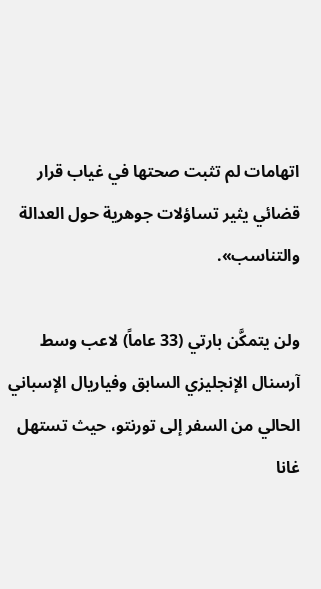اتهامات لم تثبت صحتها في غياب قرار قضائي يثير تساؤلات جوهرية حول العدالة والتناسب».

ولن يتمكَّن بارتي (33 عاماً) لاعب وسط آرسنال الإنجليزي السابق وفياريال الإسباني الحالي من السفر إلى تورنتو، حيث تستهل غانا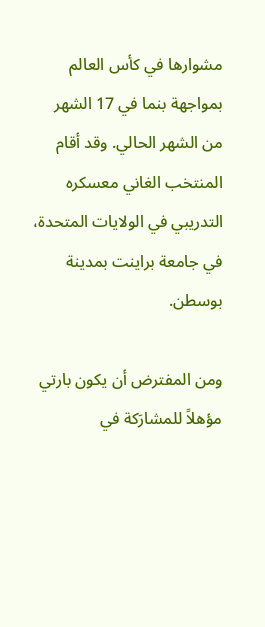مشوارها في كأس العالم بمواجهة بنما في 17 الشهر من الشهر الحالي. وقد أقام المنتخب الغاني معسكره التدريبي في الولايات المتحدة، في جامعة براينت بمدينة بوسطن.

ومن المفترض أن يكون بارتي مؤهلاً للمشارَكة في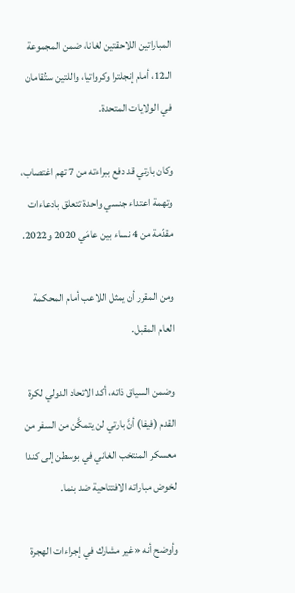المباراتين اللاحقتين لغانا، ضمن المجموعة الـ12، أمام إنجلترا وكرواتيا، واللتين ستُقامان في الولايات المتحدة.

وكان بارتي قد دفع ببراءته من 7 تهم اغتصاب، وتهمة اعتداء جنسي واحدة تتعلق بادعاءات مقدّمة من 4 نساء بين عامَي 2020 و2022.

ومن المقرر أن يمثل اللاعب أمام المحكمة العام المقبل.

وضمن السياق ذاته، أكد الاتحاد الدولي لكرة القدم (فيفا) أنَّ بارتي لن يتمكَّن من السفر من معسكر المنتخب الغاني في بوسطن إلى كندا لخوض مباراته الافتتاحية ضد بنما.

وأوضح أنه «غير مشارك في إجراءات الهجرة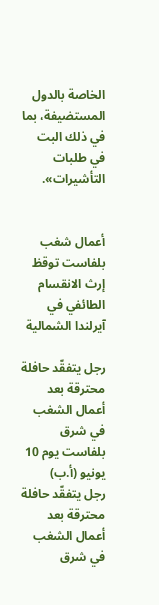الخاصة بالدول المستضيفة، بما في ذلك البت في طلبات التأشيرات».


أعمال شغب بلفاست توقظ إرث الانقسام الطائفي في آيرلندا الشمالية

رجل يتفقّد حافلة محترقة بعد أعمال الشغب في شرق بلفاست يوم 10 يونيو (أ.ب)
رجل يتفقّد حافلة محترقة بعد أعمال الشغب في شرق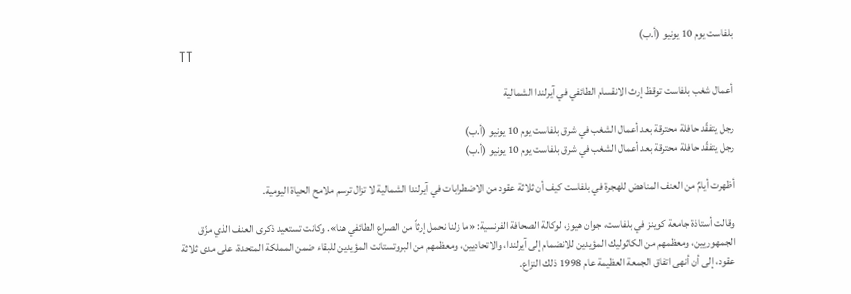بلفاست يوم 10 يونيو (أ.ب)
TT

أعمال شغب بلفاست توقظ إرث الانقسام الطائفي في آيرلندا الشمالية

رجل يتفقّد حافلة محترقة بعد أعمال الشغب في شرق بلفاست يوم 10 يونيو (أ.ب)
رجل يتفقّد حافلة محترقة بعد أعمال الشغب في شرق بلفاست يوم 10 يونيو (أ.ب)

أظهرت أيامٌ من العنف المناهض للهجرة في بلفاست كيف أن ثلاثة عقود من الاضطرابات في آيرلندا الشمالية لا تزال ترسم ملامح الحياة اليومية.

وقالت أستاذة جامعة كوينز في بلفاست، جوان هيوز، لوكالة الصحافة الفرنسية: «ما زلنا نحمل إرثاً من الصراع الطائفي هنا». وكانت تستعيد ذكرى العنف الذي مزّق الجمهوريين، ومعظمهم من الكاثوليك المؤيدين للانضمام إلى آيرلندا، والاتحاديين، ومعظمهم من البروتستانت المؤيدين للبقاء ضمن المملكة المتحدة، على مدى ثلاثة عقود، إلى أن أنهى اتفاق الجمعة العظيمة عام 1998 ذلك النزاع.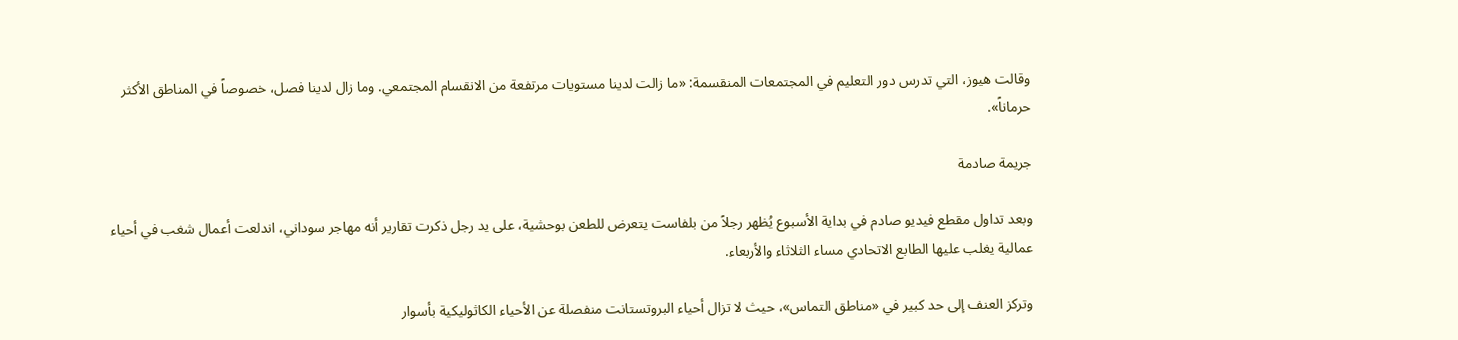وقالت هيوز، التي تدرس دور التعليم في المجتمعات المنقسمة: «ما زالت لدينا مستويات مرتفعة من الانقسام المجتمعي. وما زال لدينا فصل، خصوصاً في المناطق الأكثر حرماناً».

جريمة صادمة

وبعد تداول مقطع فيديو صادم في بداية الأسبوع يُظهر رجلاً من بلفاست يتعرض للطعن بوحشية، على يد رجل ذكرت تقارير أنه مهاجر سوداني، اندلعت أعمال شغب في أحياء عمالية يغلب عليها الطابع الاتحادي مساء الثلاثاء والأربعاء.

وتركز العنف إلى حد كبير في «مناطق التماس»، حيث لا تزال أحياء البروتستانت منفصلة عن الأحياء الكاثوليكية بأسوار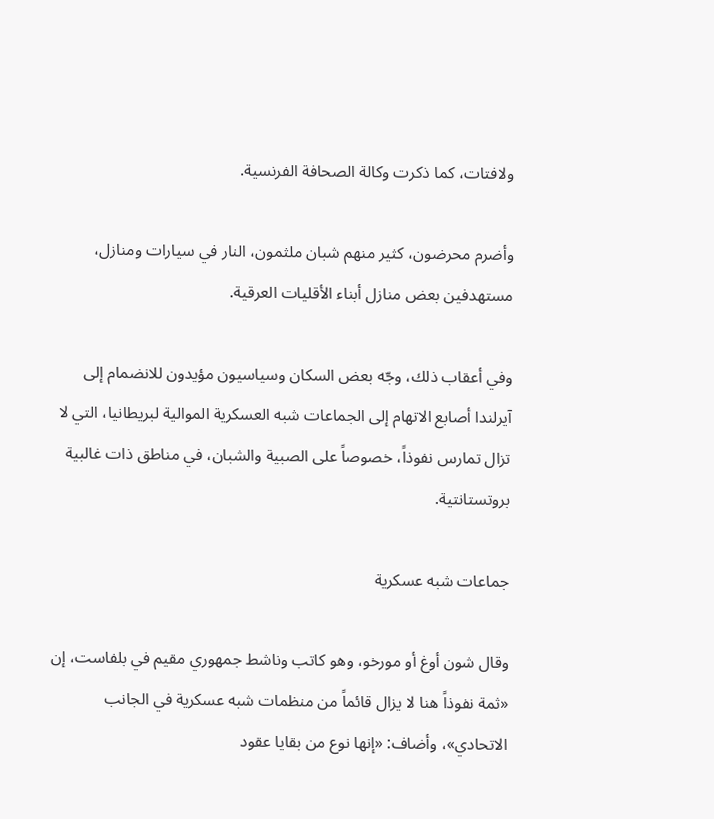ولافتات، كما ذكرت وكالة الصحافة الفرنسية.

وأضرم محرضون، كثير منهم شبان ملثمون، النار في سيارات ومنازل، مستهدفين بعض منازل أبناء الأقليات العرقية.

وفي أعقاب ذلك، وجّه بعض السكان وسياسيون مؤيدون للانضمام إلى آيرلندا أصابع الاتهام إلى الجماعات شبه العسكرية الموالية لبريطانيا، التي لا تزال تمارس نفوذاً، خصوصاً على الصبية والشبان، في مناطق ذات غالبية بروتستانتية.

جماعات شبه عسكرية

وقال شون أوغ أو مورخو، وهو كاتب وناشط جمهوري مقيم في بلفاست، إن «ثمة نفوذاً هنا لا يزال قائماً من منظمات شبه عسكرية في الجانب الاتحادي»، وأضاف: «إنها نوع من بقايا عقود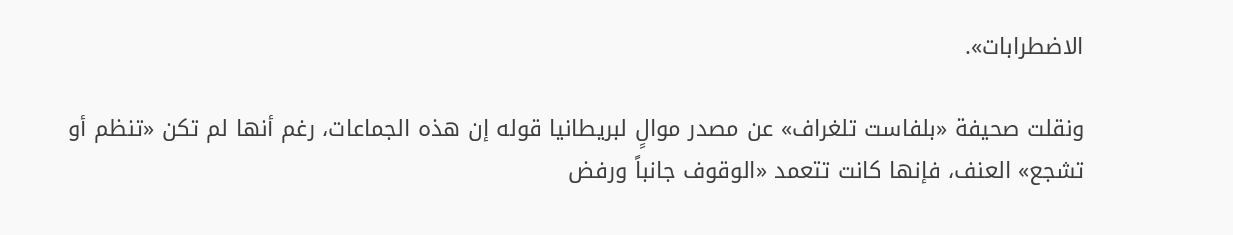الاضطرابات».

ونقلت صحيفة «بلفاست تلغراف» عن مصدر موالٍ لبريطانيا قوله إن هذه الجماعات، رغم أنها لم تكن «تنظم أو تشجع» العنف، فإنها كانت تتعمد «الوقوف جانباً ورفض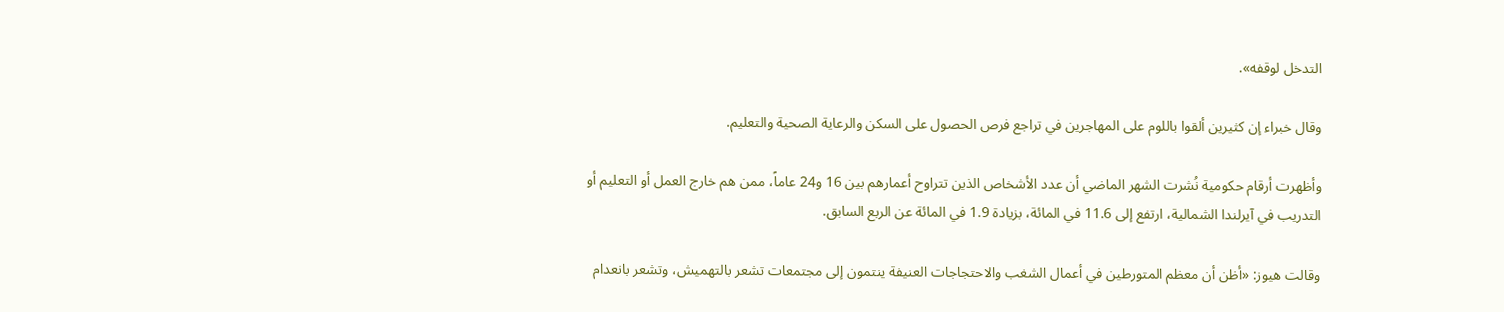التدخل لوقفه».

وقال خبراء إن كثيرين ألقوا باللوم على المهاجرين في تراجع فرص الحصول على السكن والرعاية الصحية والتعليم.

وأظهرت أرقام حكومية نُشرت الشهر الماضي أن عدد الأشخاص الذين تتراوح أعمارهم بين 16 و24 عاماً، ممن هم خارج العمل أو التعليم أو التدريب في آيرلندا الشمالية، ارتفع إلى 11.6 في المائة، بزيادة 1.9 في المائة عن الربع السابق.

وقالت هيوز: «أظن أن معظم المتورطين في أعمال الشغب والاحتجاجات العنيفة ينتمون إلى مجتمعات تشعر بالتهميش، وتشعر بانعدام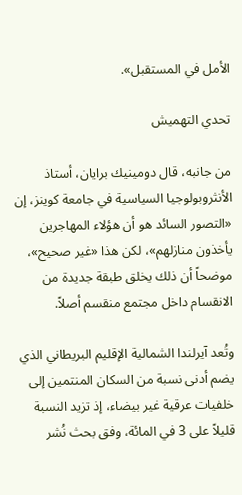الأمل في المستقبل».

تحدي التهميش

من جانبه، قال دومينيك برايان، أستاذ الأنثروبولوجيا السياسية في جامعة كوينز، إن «التصور السائد هو أن هؤلاء المهاجرين يأخذون منازلهم»، لكن هذا «غير صحيح»، موضحاً أن ذلك يخلق طبقة جديدة من الانقسام داخل مجتمع منقسم أصلاً.

وتُعد آيرلندا الشمالية الإقليم البريطاني الذي يضم أدنى نسبة من السكان المنتمين إلى خلفيات عرقية غير بيضاء، إذ تزيد النسبة قليلاً على 3 في المائة، وفق بحث نُشر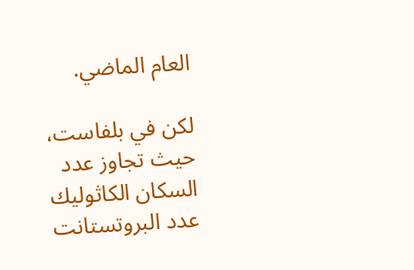العام الماضي.

لكن في بلفاست، حيث تجاوز عدد السكان الكاثوليك عدد البروتستانت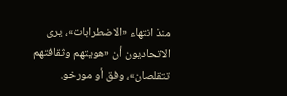منذ انتهاء «الاضطرابات»، يرى الاتحاديون أن «هويتهم وثقافتهم تتقلصان»، وفق أو مورخو.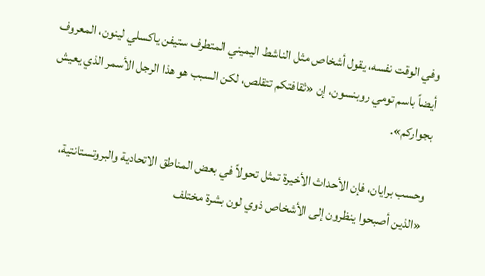وفي الوقت نفسه، يقول أشخاص مثل الناشط اليميني المتطرف ستيفن ياكسلي لينون، المعروف أيضاً باسم تومي روبنسون، إن «ثقافتكم تتقلص، لكن السبب هو هذا الرجل الأسمر الذي يعيش بجواركم».

وحسب برايان، فإن الأحداث الأخيرة تمثل تحولاً في بعض المناطق الاتحادية والبروتستانتية، «الذين أصبحوا ينظرون إلى الأشخاص ذوي لون بشرة مختلف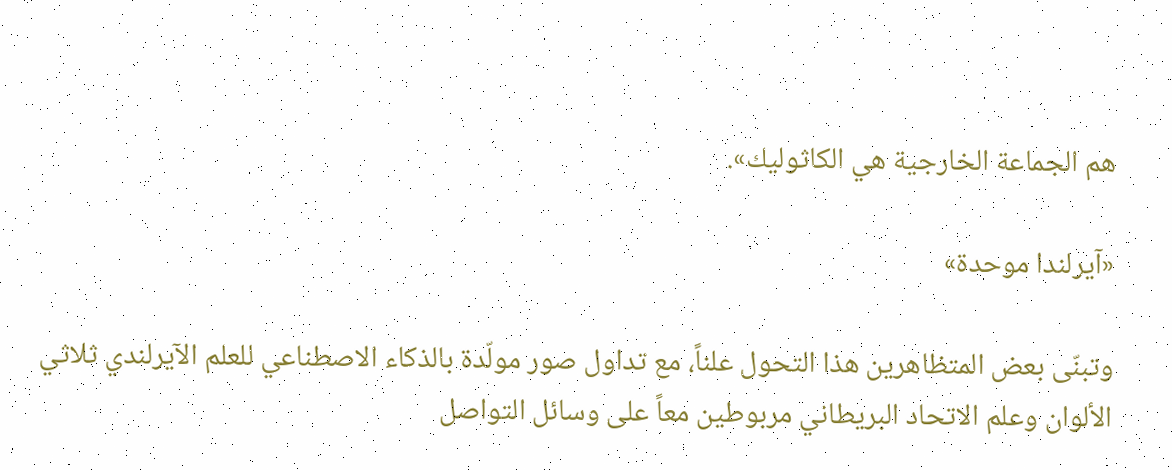هم الجماعة الخارجية هي الكاثوليك».

«آيرلندا موحدة»

وتبنّى بعض المتظاهرين هذا التحول علناً، مع تداول صور مولّدة بالذكاء الاصطناعي للعلم الآيرلندي ثلاثي الألوان وعلم الاتحاد البريطاني مربوطين معاً على وسائل التواصل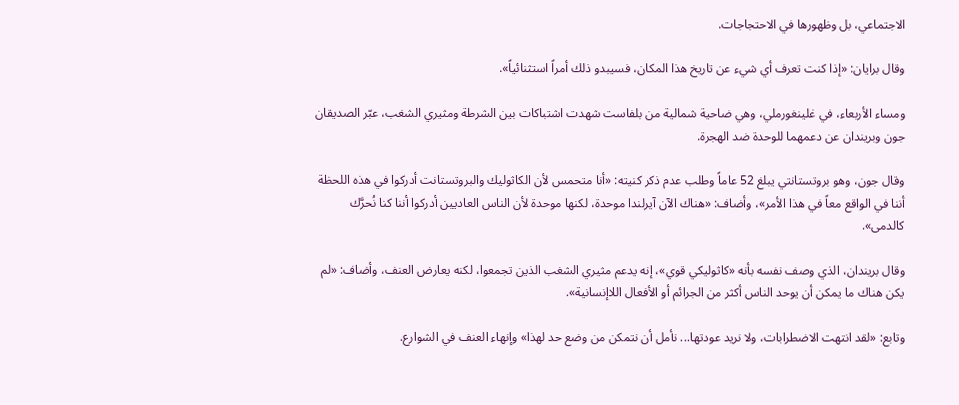الاجتماعي، بل وظهورها في الاحتجاجات.

وقال برايان: «إذا كنت تعرف أي شيء عن تاريخ هذا المكان، فسيبدو ذلك أمراً استثنائياً».

ومساء الأربعاء، في غلينغورملي، وهي ضاحية شمالية من بلفاست شهدت اشتباكات بين الشرطة ومثيري الشغب، عبّر الصديقان جون وبريندان عن دعمهما للوحدة ضد الهجرة.

وقال جون، وهو بروتستانتي يبلغ 52 عاماً وطلب عدم ذكر كنيته: «أنا متحمس لأن الكاثوليك والبروتستانت أدركوا في هذه اللحظة أننا في الواقع معاً في هذا الأمر»، وأضاف: «هناك الآن آيرلندا موحدة، لكنها موحدة لأن الناس العاديين أدركوا أننا كنا نُحرَّك كالدمى».

وقال بريندان، الذي وصف نفسه بأنه «كاثوليكي قوي»، إنه يدعم مثيري الشغب الذين تجمعوا، لكنه يعارض العنف، وأضاف: «لم يكن هناك ما يمكن أن يوحد الناس أكثر من الجرائم أو الأفعال اللاإنسانية».

وتابع: «لقد انتهت الاضطرابات، ولا نريد عودتها... نأمل أن نتمكن من وضع حد لهذا» وإنهاء العنف في الشوارع.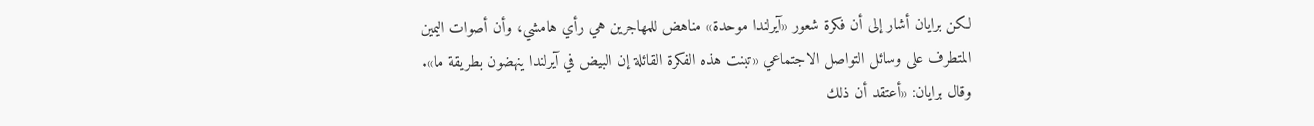لكن برايان أشار إلى أن فكرة شعور «آيرلندا موحدة» مناهض للمهاجرين هي رأي هامشي، وأن أصوات اليمين المتطرف على وسائل التواصل الاجتماعي «تبنت هذه الفكرة القائلة إن البيض في آيرلندا ينهضون بطريقة ما». وقال برايان: «أعتقد أن ذلك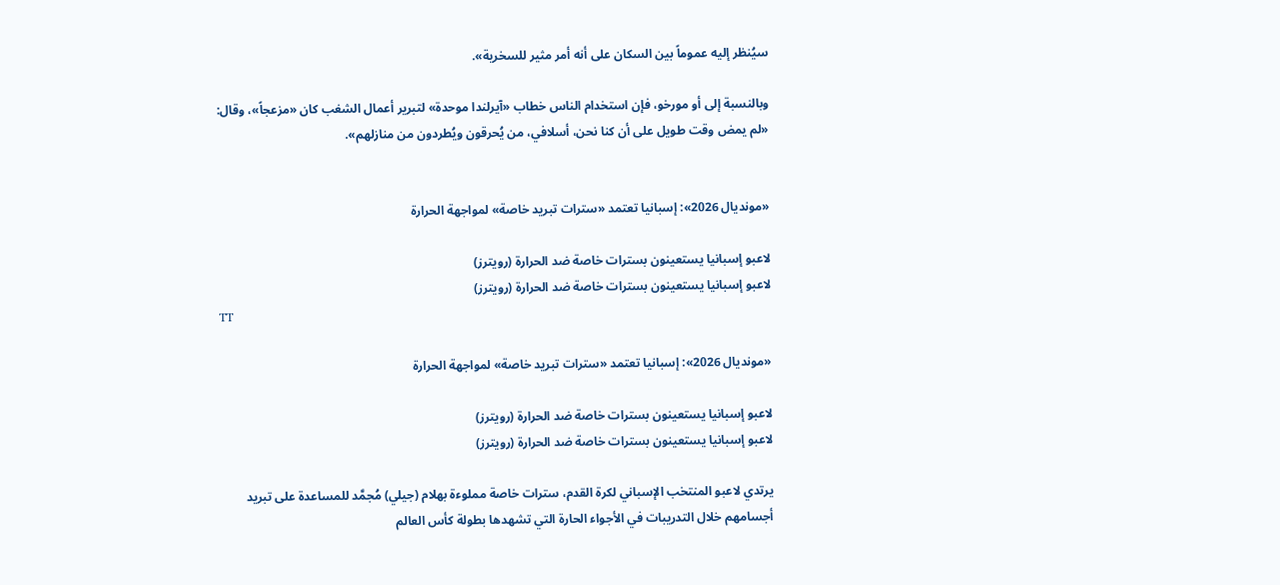سيُنظر إليه عموماً بين السكان على أنه أمر مثير للسخرية».

وبالنسبة إلى أو مورخو، فإن استخدام الناس خطاب «آيرلندا موحدة» لتبرير أعمال الشغب كان «مزعجاً»، وقال: «لم يمض وقت طويل على أن كنا نحن، أسلافي، من يُحرقون ويُطردون من منازلهم».


«مونديال 2026»: إسبانيا تعتمد «سترات تبريد خاصة» لمواجهة الحرارة

لاعبو إسبانيا يستعينون بسترات خاصة ضد الحرارة (رويترز)
لاعبو إسبانيا يستعينون بسترات خاصة ضد الحرارة (رويترز)
TT

«مونديال 2026»: إسبانيا تعتمد «سترات تبريد خاصة» لمواجهة الحرارة

لاعبو إسبانيا يستعينون بسترات خاصة ضد الحرارة (رويترز)
لاعبو إسبانيا يستعينون بسترات خاصة ضد الحرارة (رويترز)

يرتدي لاعبو المنتخب الإسباني لكرة القدم، سترات خاصة مملوءة بهلام (جيلي) مُجمَّد للمساعدة على تبريد أجسامهم خلال التدريبات في الأجواء الحارة التي تشهدها بطولة كأس العالم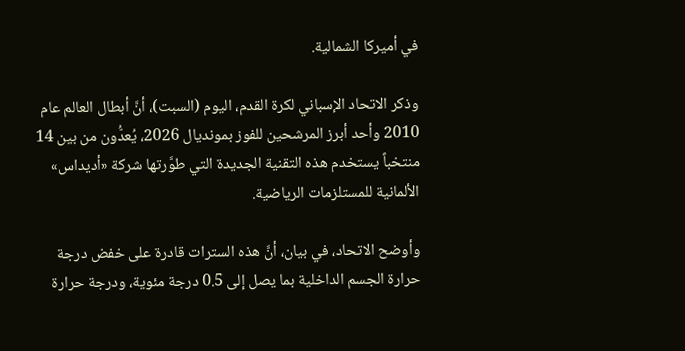في أميركا الشمالية.

وذكر الاتحاد الإسباني لكرة القدم، اليوم (السبت)، أنَّ أبطال العالم عام 2010 وأحد أبرز المرشحين للفوز بمونديال 2026، يُعدُّون من بين 14 منتخباً يستخدم هذه التقنية الجديدة التي طوَّرتها شركة «أديداس» الألمانية للمستلزمات الرياضية.

وأوضح الاتحاد، في بيان، أنَّ هذه السترات قادرة على خفض درجة حرارة الجسم الداخلية بما يصل إلى 0.5 درجة مئوية، ودرجة حرارة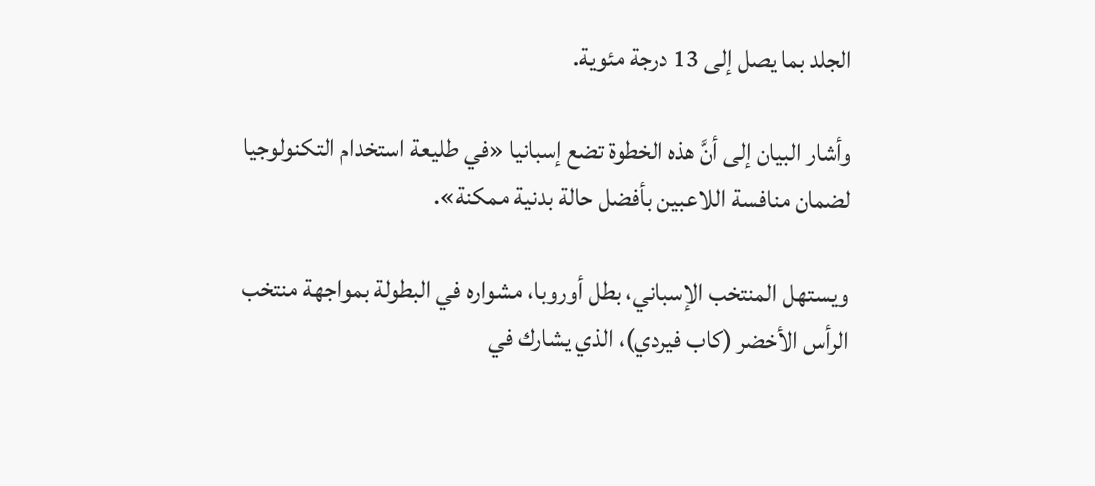الجلد بما يصل إلى 13 درجة مئوية.

وأشار البيان إلى أنَّ هذه الخطوة تضع إسبانيا «في طليعة استخدام التكنولوجيا لضمان منافسة اللاعبين بأفضل حالة بدنية ممكنة».

ويستهل المنتخب الإسباني، بطل أوروبا، مشواره في البطولة بمواجهة منتخب الرأس الأخضر (كاب فيردي)، الذي يشارك في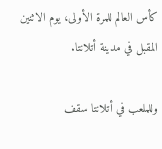كأس العالم للمرة الأولى، يوم الاثنين المقبل في مدينة أتلانتا.

وللملعب في أتلانتا سقف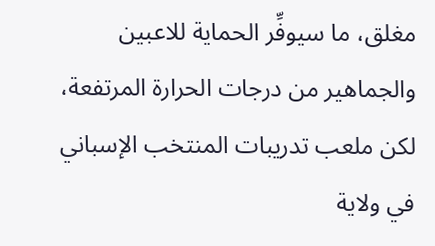مغلق، ما سيوفِّر الحماية للاعبين والجماهير من درجات الحرارة المرتفعة، لكن ملعب تدريبات المنتخب الإسباني في ولاية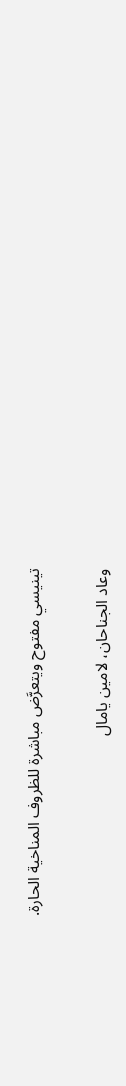تينيسي مفتوح ويتعرَّض مباشرة للظروف المناخية الحارة.

وعاد الجناحان، لامين يامال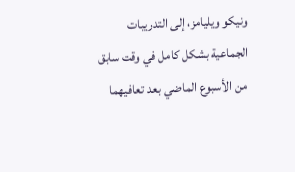ونيكو ويليامز، إلى التدريبات الجماعية بشكل كامل في وقت سابق من الأسبوع الماضي بعد تعافيهما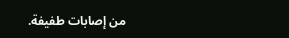من إصابات طفيفة.